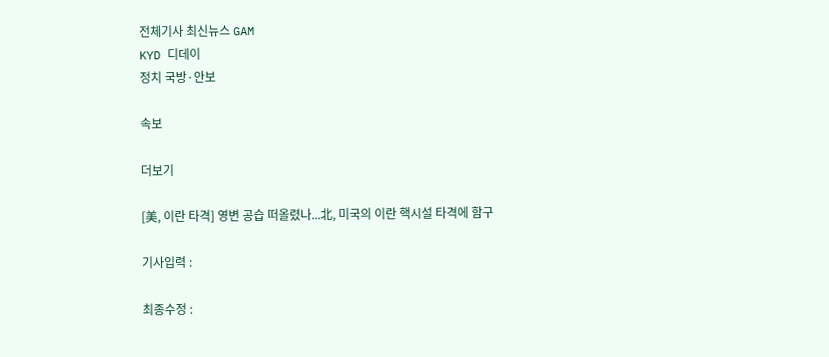전체기사 최신뉴스 GAM
KYD 디데이
정치 국방·안보

속보

더보기

[美, 이란 타격] 영변 공습 떠올렸나...北, 미국의 이란 핵시설 타격에 함구

기사입력 :

최종수정 :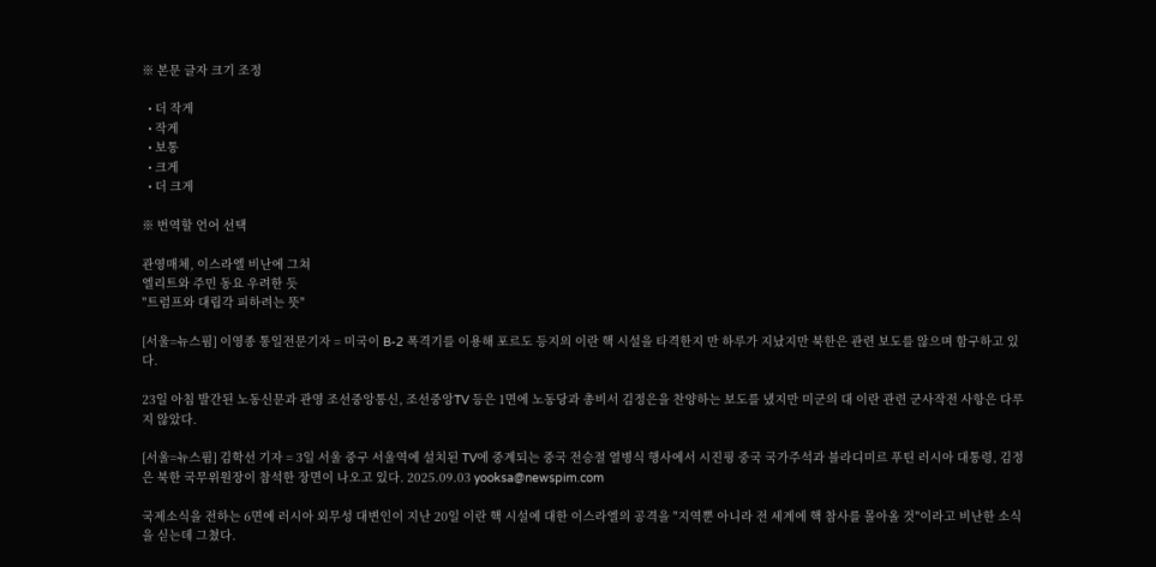※ 본문 글자 크기 조정

  • 더 작게
  • 작게
  • 보통
  • 크게
  • 더 크게

※ 번역할 언어 선택

관영매체, 이스라엘 비난에 그쳐
엘리트와 주민 동요 우려한 듯
"트럼프와 대립각 피하려는 뜻"

[서울=뉴스핌] 이영종 통일전문기자 = 미국이 B-2 폭격기를 이용해 포르도 등지의 이란 핵 시설을 타격한지 만 하루가 지났지만 북한은 관련 보도를 않으며 함구하고 있다.

23일 아침 발간된 노동신문과 관영 조선중앙통신, 조선중앙TV 등은 1면에 노동당과 총비서 김정은을 찬양하는 보도를 냈지만 미군의 대 이란 관련 군사작전 사항은 다루지 않았다.

[서울=뉴스핌] 김학선 기자 = 3일 서울 중구 서울역에 설치된 TV에 중계되는 중국 전승절 열병식 행사에서 시진핑 중국 국가주석과 블라디미르 푸틴 러시아 대통령, 김정은 북한 국무위원장이 참석한 장면이 나오고 있다. 2025.09.03 yooksa@newspim.com

국제소식을 전하는 6면에 러시아 외무성 대변인이 지난 20일 이란 핵 시설에 대한 이스라엘의 공격을 "지역뿐 아니라 전 세계에 핵 참사를 몰아올 것"이라고 비난한 소식을 싣는데 그쳤다.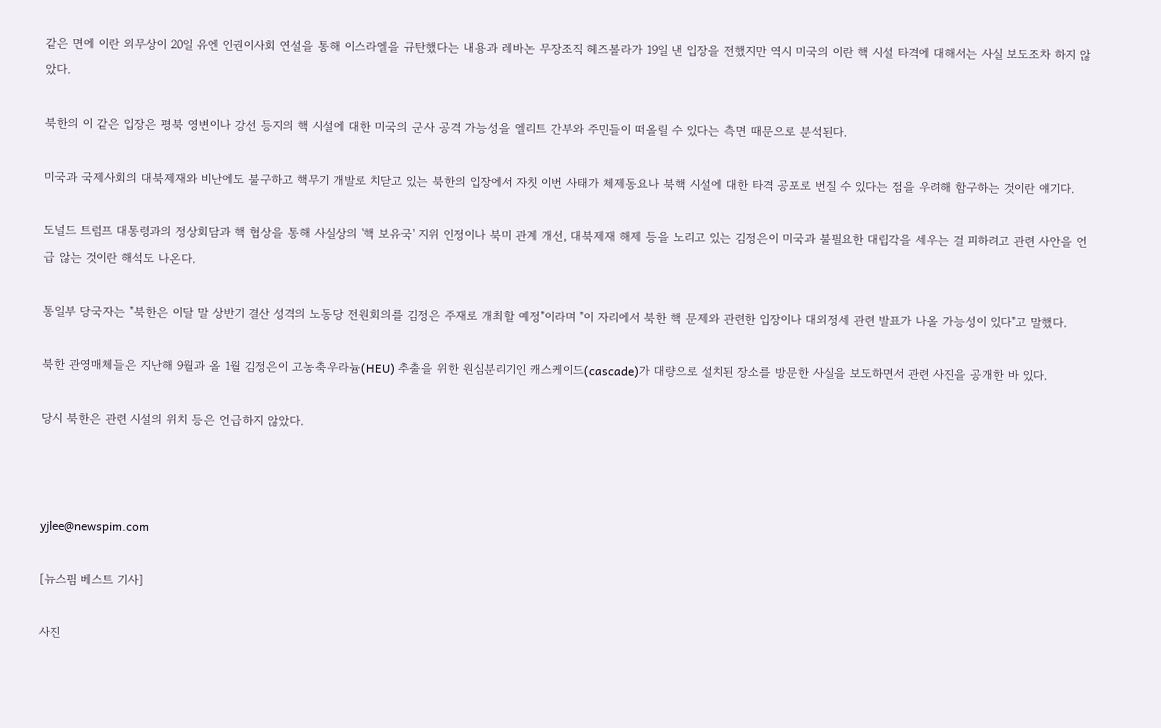같은 면에 이란 외무상이 20일 유엔 인권이사회 연설을 통해 이스라엘을 규탄했다는 내용과 레바논 무장조직 헤즈볼라가 19일 낸 입장을 전했지만 역시 미국의 이란 핵 시설 타격에 대해서는 사실 보도조차 하지 않았다.

북한의 이 같은 입장은 평북 영변이나 강선 등지의 핵 시설에 대한 미국의 군사 공격 가능성을 엘리트 간부와 주민들이 떠올릴 수 있다는 측면 때문으로 분석된다.

미국과 국제사회의 대북제재와 비난에도 불구하고 핵무기 개발로 치닫고 있는 북한의 입장에서 자칫 이번 사태가 체제동요나 북핵 시설에 대한 타격 공포로 번질 수 있다는 점을 우려해 함구하는 것이란 얘기다.

도널드 트럼프 대통령과의 정상회담과 핵 협상을 통해 사실상의 '핵 보유국' 지위 인정이나 북미 관계 개선, 대북제재 해제 등을 노리고 있는 김정은이 미국과 불필요한 대립각을 세우는 걸 피하려고 관련 사안을 언급 않는 것이란 해석도 나온다.

통일부 당국자는 "북한은 이달 말 상반기 결산 성격의 노동당 전원회의를 김정은 주재로 개최할 예정"이라며 "이 자리에서 북한 핵 문제와 관련한 입장이나 대외정세 관련 발표가 나올 가능성이 있다"고 말했다.

북한 관영매체들은 지난해 9월과 올 1월 김정은이 고농축우라늄(HEU) 추출을 위한 원심분리기인 캐스케이드(cascade)가 대량으로 설치된 장소를 방문한 사실을 보도하면서 관련 사진을 공개한 바 있다.

당시 북한은 관련 시설의 위치 등은 언급하지 않았다.



yjlee@newspim.com

[뉴스핌 베스트 기사]

사진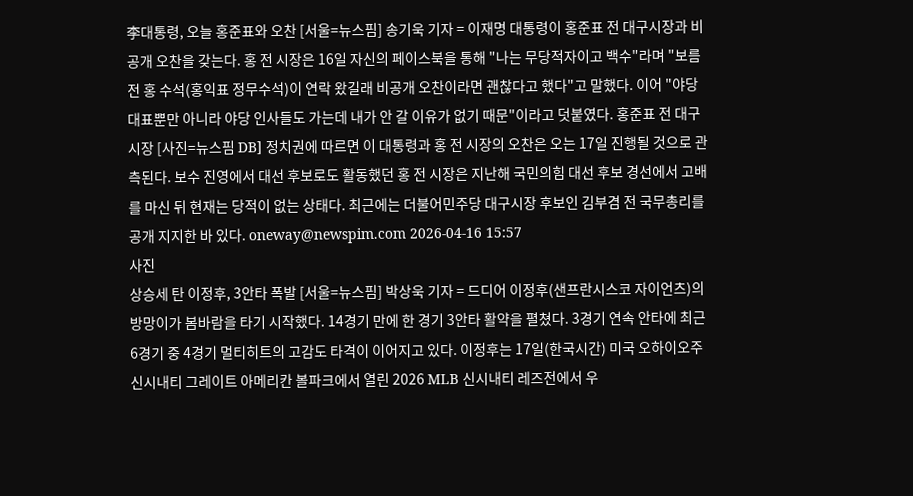李대통령, 오늘 홍준표와 오찬 [서울=뉴스핌] 송기욱 기자 = 이재명 대통령이 홍준표 전 대구시장과 비공개 오찬을 갖는다. 홍 전 시장은 16일 자신의 페이스북을 통해 "나는 무당적자이고 백수"라며 "보름 전 홍 수석(홍익표 정무수석)이 연락 왔길래 비공개 오찬이라면 괜찮다고 했다"고 말했다. 이어 "야당 대표뿐만 아니라 야당 인사들도 가는데 내가 안 갈 이유가 없기 때문"이라고 덧붙였다. 홍준표 전 대구시장 [사진=뉴스핌 DB] 정치권에 따르면 이 대통령과 홍 전 시장의 오찬은 오는 17일 진행될 것으로 관측된다. 보수 진영에서 대선 후보로도 활동했던 홍 전 시장은 지난해 국민의힘 대선 후보 경선에서 고배를 마신 뒤 현재는 당적이 없는 상태다. 최근에는 더불어민주당 대구시장 후보인 김부겸 전 국무총리를 공개 지지한 바 있다. oneway@newspim.com 2026-04-16 15:57
사진
상승세 탄 이정후, 3안타 폭발 [서울=뉴스핌] 박상욱 기자 = 드디어 이정후(샌프란시스코 자이언츠)의 방망이가 봄바람을 타기 시작했다. 14경기 만에 한 경기 3안타 활약을 펼쳤다. 3경기 연속 안타에 최근 6경기 중 4경기 멀티히트의 고감도 타격이 이어지고 있다. 이정후는 17일(한국시간) 미국 오하이오주 신시내티 그레이트 아메리칸 볼파크에서 열린 2026 MLB 신시내티 레즈전에서 우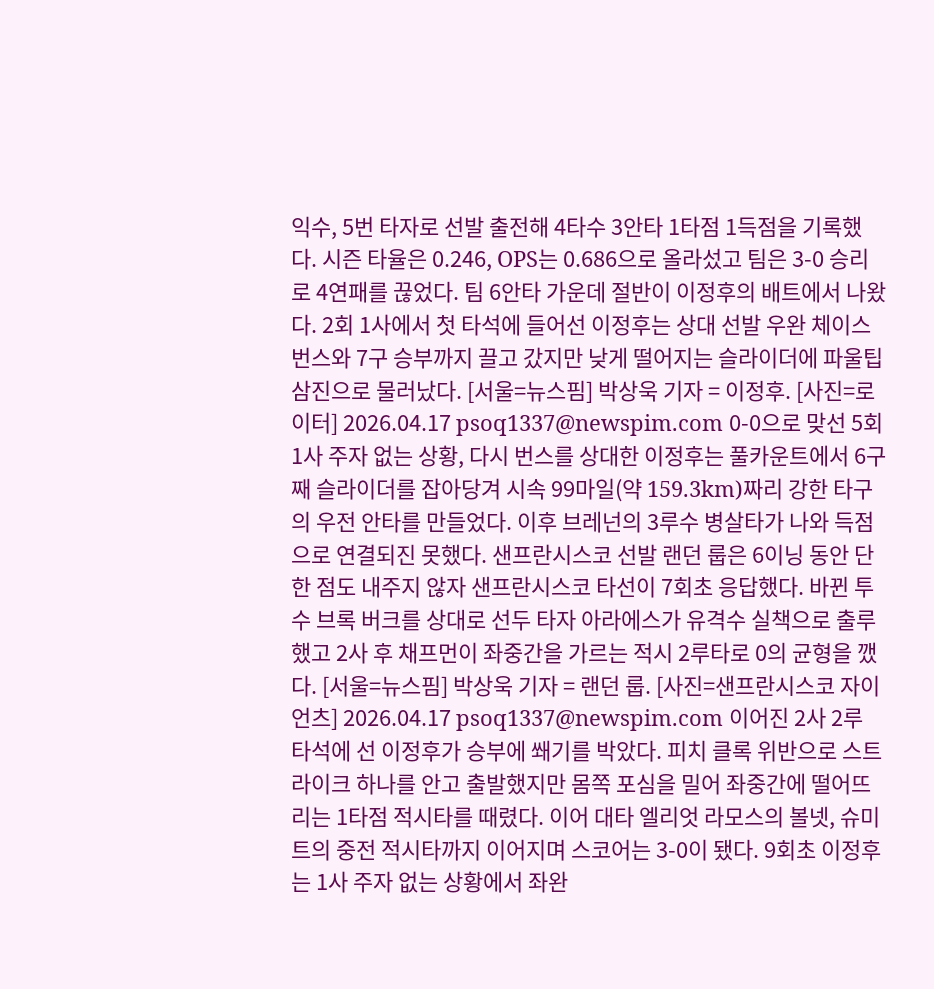익수, 5번 타자로 선발 출전해 4타수 3안타 1타점 1득점을 기록했다. 시즌 타율은 0.246, OPS는 0.686으로 올라섰고 팀은 3-0 승리로 4연패를 끊었다. 팀 6안타 가운데 절반이 이정후의 배트에서 나왔다. 2회 1사에서 첫 타석에 들어선 이정후는 상대 선발 우완 체이스 번스와 7구 승부까지 끌고 갔지만 낮게 떨어지는 슬라이더에 파울팁 삼진으로 물러났다. [서울=뉴스핌] 박상욱 기자 = 이정후. [사진=로이터] 2026.04.17 psoq1337@newspim.com 0-0으로 맞선 5회 1사 주자 없는 상황, 다시 번스를 상대한 이정후는 풀카운트에서 6구째 슬라이더를 잡아당겨 시속 99마일(약 159.3km)짜리 강한 타구의 우전 안타를 만들었다. 이후 브레넌의 3루수 병살타가 나와 득점으로 연결되진 못했다. 샌프란시스코 선발 랜던 룹은 6이닝 동안 단 한 점도 내주지 않자 샌프란시스코 타선이 7회초 응답했다. 바뀐 투수 브록 버크를 상대로 선두 타자 아라에스가 유격수 실책으로 출루했고 2사 후 채프먼이 좌중간을 가르는 적시 2루타로 0의 균형을 깼다. [서울=뉴스핌] 박상욱 기자 = 랜던 룹. [사진=샌프란시스코 자이언츠] 2026.04.17 psoq1337@newspim.com 이어진 2사 2루 타석에 선 이정후가 승부에 쐐기를 박았다. 피치 클록 위반으로 스트라이크 하나를 안고 출발했지만 몸쪽 포심을 밀어 좌중간에 떨어뜨리는 1타점 적시타를 때렸다. 이어 대타 엘리엇 라모스의 볼넷, 슈미트의 중전 적시타까지 이어지며 스코어는 3-0이 됐다. 9회초 이정후는 1사 주자 없는 상황에서 좌완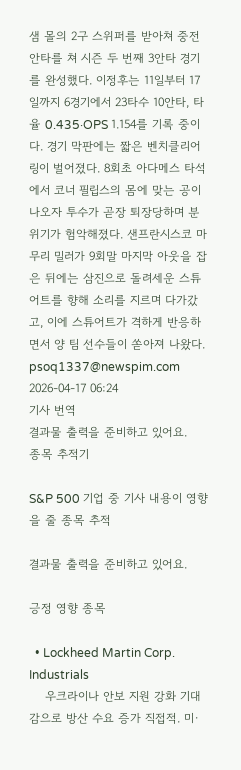샘 몰의 2구 스위퍼를 받아쳐 중전 안타를 쳐 시즌 두 번째 3안타 경기를 완성했다. 이정후는 11일부터 17일까지 6경기에서 23타수 10안타, 타율 0.435·OPS 1.154를 기록 중이다. 경기 막판에는 짧은 벤치클리어링이 벌어졌다. 8회초 아다메스 타석에서 코너 필립스의 몸에 맞는 공이 나오자 투수가 곧장 퇴장당하며 분위기가 험악해졌다. 샌프란시스코 마무리 밀러가 9회말 마지막 아웃을 잡은 뒤에는 삼진으로 돌려세운 스튜어트를 향해 소리를 지르며 다가갔고, 이에 스튜어트가 격하게 반응하면서 양 팀 선수들이 쏟아져 나왔다. psoq1337@newspim.com 2026-04-17 06:24
기사 번역
결과물 출력을 준비하고 있어요.
종목 추적기

S&P 500 기업 중 기사 내용이 영향을 줄 종목 추적

결과물 출력을 준비하고 있어요.

긍정 영향 종목

  • Lockheed Martin Corp. Industrials
    우크라이나 안보 지원 강화 기대감으로 방산 수요 증가 직접적. 미·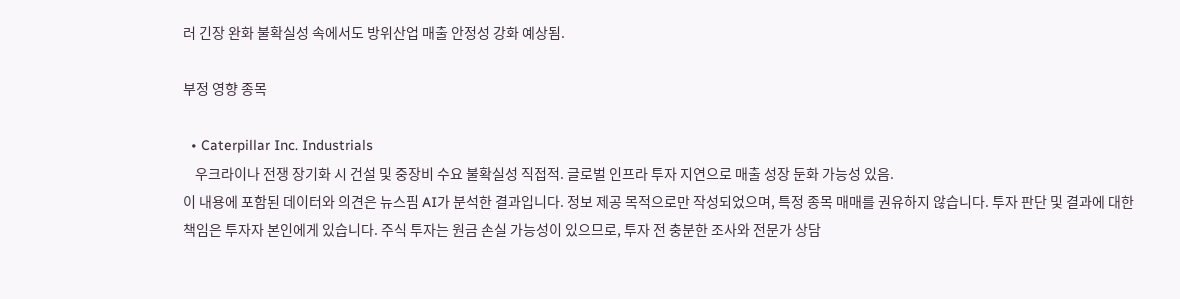러 긴장 완화 불확실성 속에서도 방위산업 매출 안정성 강화 예상됨.

부정 영향 종목

  • Caterpillar Inc. Industrials
    우크라이나 전쟁 장기화 시 건설 및 중장비 수요 불확실성 직접적. 글로벌 인프라 투자 지연으로 매출 성장 둔화 가능성 있음.
이 내용에 포함된 데이터와 의견은 뉴스핌 AI가 분석한 결과입니다. 정보 제공 목적으로만 작성되었으며, 특정 종목 매매를 권유하지 않습니다. 투자 판단 및 결과에 대한 책임은 투자자 본인에게 있습니다. 주식 투자는 원금 손실 가능성이 있으므로, 투자 전 충분한 조사와 전문가 상담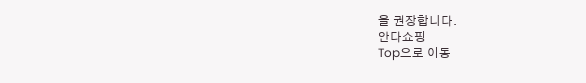을 권장합니다.
안다쇼핑
Top으로 이동